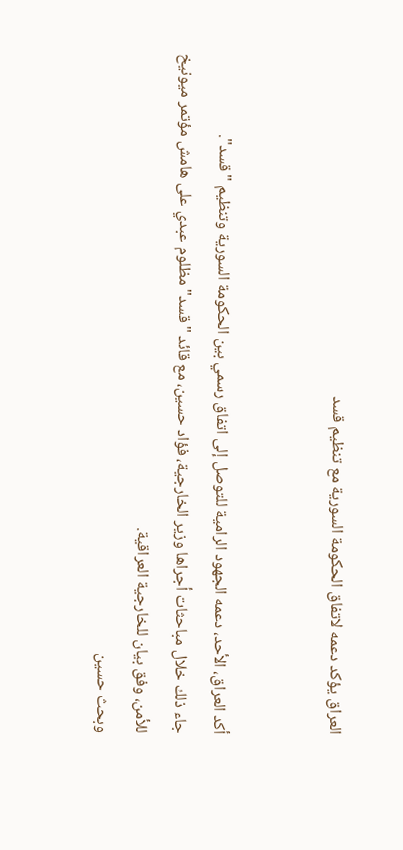العراق يؤكد دعمه لاتفاق الحكومة السورية مع تنظيم قسد


أكد العراق، الأحد، دعمه الجهود الرامية للتوصل إلى اتفاق رسمي بين الحكومة السورية وتنظيم "قسد".
جاء ذلك خلال مباحثات أجراها وزير الخارجية، فؤاد حسين، مع قائد "قسد" مظلوم عبدي على هامش مؤتمر ميونيخ للأمن، وفق بيان للخارجية العراقية.
وبحث حسين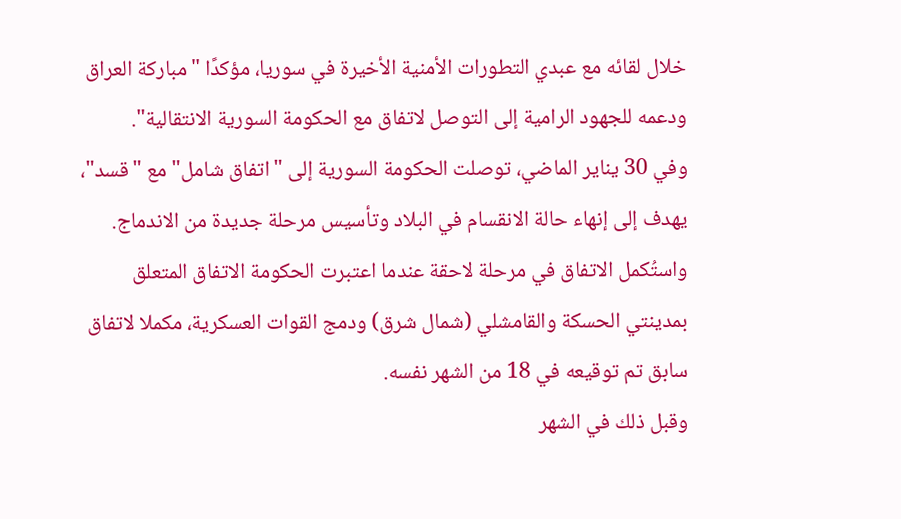خلال لقائه مع عبدي التطورات الأمنية الأخيرة في سوريا، مؤكدًا "مباركة العراق ودعمه للجهود الرامية إلى التوصل لاتفاق مع الحكومة السورية الانتقالية".
وفي 30 يناير الماضي، توصلت الحكومة السورية إلى "اتفاق شامل" مع "قسد"، يهدف إلى إنهاء حالة الانقسام في البلاد وتأسيس مرحلة جديدة من الاندماج.
واستُكمل الاتفاق في مرحلة لاحقة عندما اعتبرت الحكومة الاتفاق المتعلق بمدينتي الحسكة والقامشلي (شمال شرق) ودمج القوات العسكرية، مكملا لاتفاق سابق تم توقيعه في 18 من الشهر نفسه.
وقبل ذلك في الشهر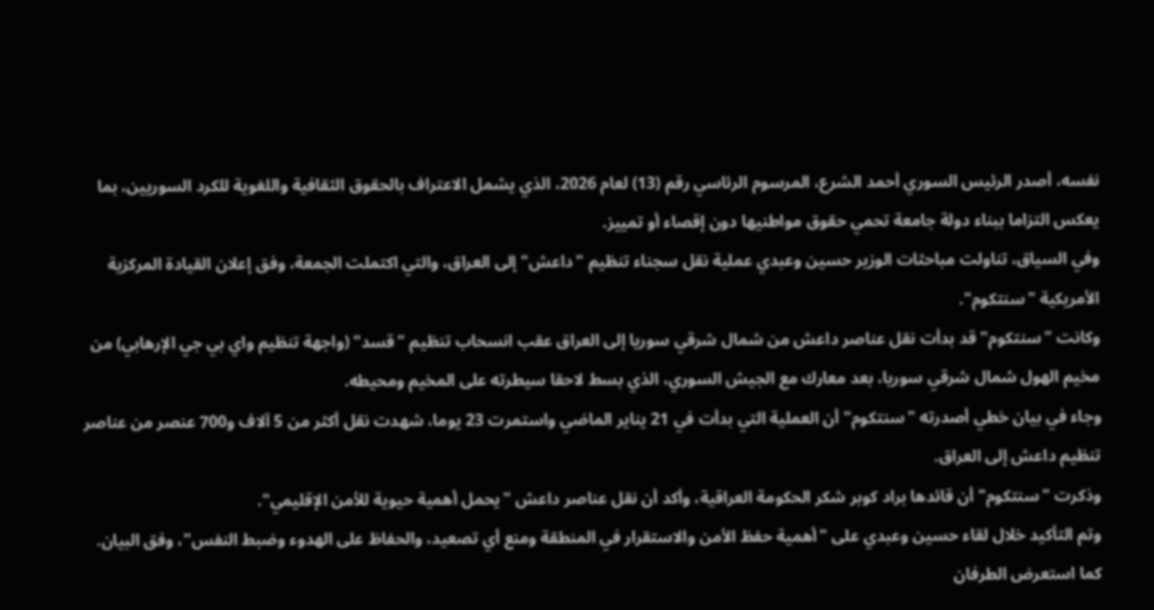نفسه، أصدر الرئيس السوري أحمد الشرع، المرسوم الرئاسي رقم (13) لعام 2026، الذي يشمل الاعتراف بالحقوق الثقافية واللغوية للكرد السوريين، بما يعكس التزاما ببناء دولة جامعة تحمي حقوق مواطنيها دون إقصاء أو تمييز.
وفي السياق، تناولت مباحثات الوزير حسين وعبدي عملية نقل سجناء تنظيم "داعش" إلى العراق، والتي اكتملت الجمعة، وفق إعلان القيادة المركزية الأمريكية "سنتكوم".
وكانت "سنتكوم" قد بدأت نقل عناصر داعش من شمال شرقي سوريا إلى العراق عقب انسحاب تنظيم "قسد" (واجهة تنظيم واي بي جي الإرهابي) من مخيم الهول شمال شرقي سوريا، بعد معارك مع الجيش السوري، الذي بسط لاحقا سيطرته على المخيم ومحيطه.
وجاء في بيان خطي أصدرته "سنتكوم" أن العملية التي بدأت في 21 يناير الماضي واستمرت 23 يوما، شهدت نقل أكثر من 5 آلاف و700 عنصر من عناصر تنظيم داعش إلى العراق.
وذكرت "سنتكوم" أن قائدها براد كوبر شكر الحكومة العراقية، وأكد أن نقل عناصر داعش "يحمل أهمية حيوية للأمن الإقليمي".
وتم التأكيد خلال لقاء حسين وعبدي على "أهمية حفظ الأمن والاستقرار في المنطقة ومنع أي تصعيد، والحفاظ على الهدوء وضبط النفس"، وفق البيان.
كما استعرض الطرفان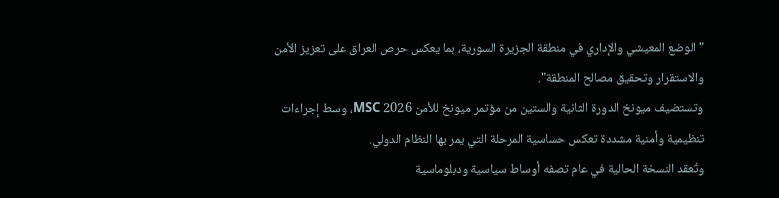"الوضع المعيشي والإداري في منطقة الجزيرة السورية، بما يعكس حرص العراق على تعزيز الأمن والاستقرار وتحقيق مصالح المنطقة".
وتستضيف ميونخ الدورة الثانية والستين من مؤتمر ميونخ للأمن MSC 2026، وسط إجراءات تنظيمية وأمنية مشددة تعكس حساسية المرحلة التي يمر بها النظام الدولي.
وتُعقد النسخة الحالية في عام تصفه أوساط سياسية ودبلوماسية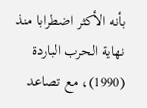بأنه الأكثر اضطرابا منذ نهاية الحرب الباردة (1990)، مع تصاعد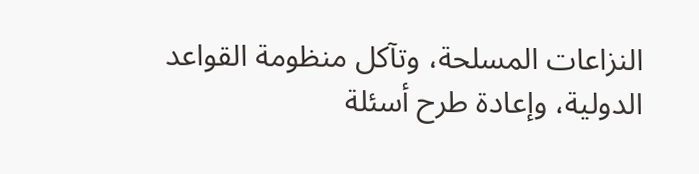النزاعات المسلحة، وتآكل منظومة القواعد الدولية، وإعادة طرح أسئلة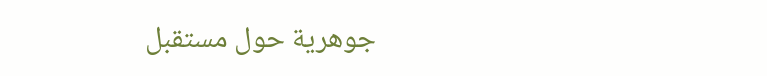جوهرية حول مستقبل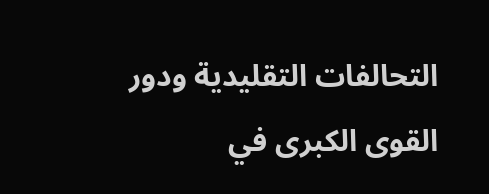التحالفات التقليدية ودور القوى الكبرى في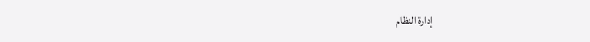إدارة النظام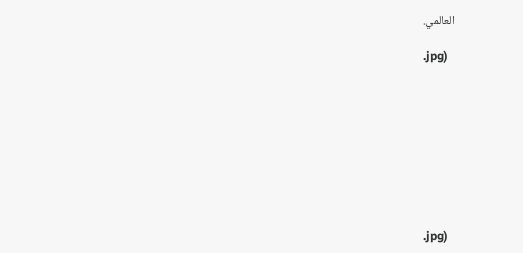العالمي.

.jpg)









.jpg)